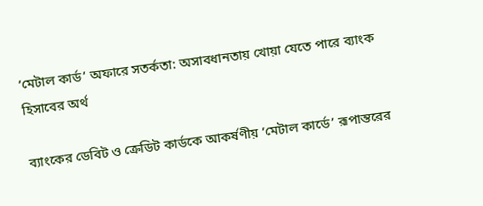‘মেটাল কার্ড’ অফারে সতর্কতা: অসাবধানতায় খোয়া যেতে পারে ব্যাংক হিসাবের অর্থ

ব্যাংকের ডেবিট ও ক্রেডিট কার্ডকে আকর্ষণীয় ‘মেটাল কার্ডে’ রূপান্তরের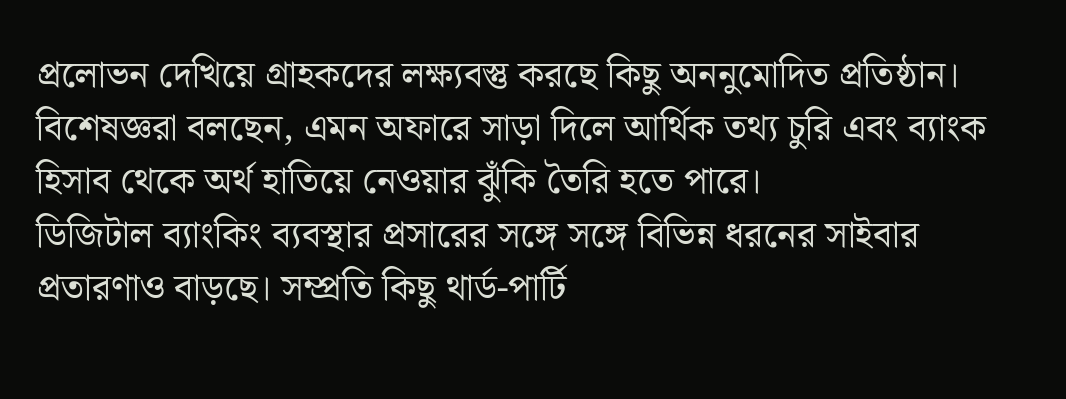প্রলোভন দেখিয়ে গ্রাহকদের লক্ষ্যবস্তু করছে কিছু অননুমোদিত প্রতিষ্ঠান। বিশেষজ্ঞরা বলছেন, এমন অফারে সাড়া দিলে আর্থিক তথ্য চুরি এবং ব্যাংক হিসাব থেকে অর্থ হাতিয়ে নেওয়ার ঝুঁকি তৈরি হতে পারে।
ডিজিটাল ব্যাংকিং ব্যবস্থার প্রসারের সঙ্গে সঙ্গে বিভিন্ন ধরনের সাইবার প্রতারণাও বাড়ছে। সম্প্রতি কিছু থার্ড-পার্টি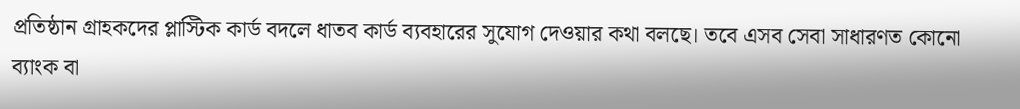প্রতিষ্ঠান গ্রাহকদের প্লাস্টিক কার্ড বদলে ধাতব কার্ড ব্যবহারের সুযোগ দেওয়ার কথা বলছে। তবে এসব সেবা সাধারণত কোনো ব্যাংক বা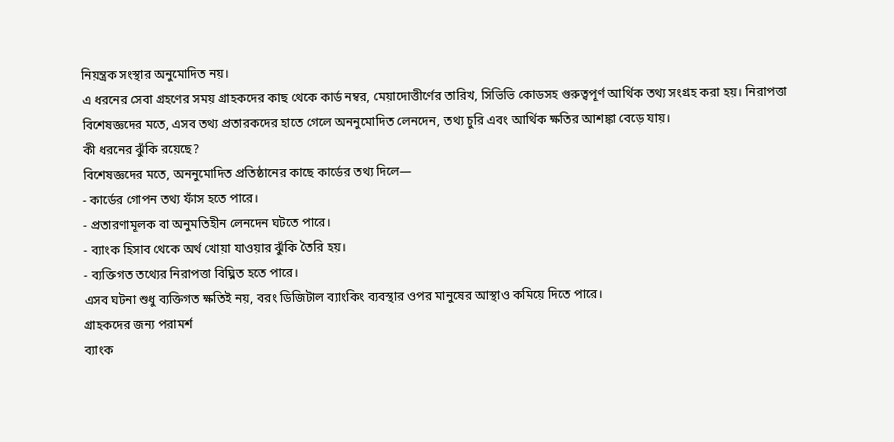নিয়ন্ত্রক সংস্থার অনুমোদিত নয়।
এ ধরনের সেবা গ্রহণের সময় গ্রাহকদের কাছ থেকে কার্ড নম্বর, মেয়াদোত্তীর্ণের তারিখ, সিভিভি কোডসহ গুরুত্বপূর্ণ আর্থিক তথ্য সংগ্রহ করা হয়। নিরাপত্তা বিশেষজ্ঞদের মতে, এসব তথ্য প্রতারকদের হাতে গেলে অননুমোদিত লেনদেন, তথ্য চুরি এবং আর্থিক ক্ষতির আশঙ্কা বেড়ে যায়।
কী ধরনের ঝুঁকি রয়েছে?
বিশেষজ্ঞদের মতে, অননুমোদিত প্রতিষ্ঠানের কাছে কার্ডের তথ্য দিলে—
- কার্ডের গোপন তথ্য ফাঁস হতে পারে।
- প্রতারণামূলক বা অনুমতিহীন লেনদেন ঘটতে পারে।
- ব্যাংক হিসাব থেকে অর্থ খোয়া যাওয়ার ঝুঁকি তৈরি হয়।
- ব্যক্তিগত তথ্যের নিরাপত্তা বিঘ্নিত হতে পারে।
এসব ঘটনা শুধু ব্যক্তিগত ক্ষতিই নয়, বরং ডিজিটাল ব্যাংকিং ব্যবস্থার ওপর মানুষের আস্থাও কমিয়ে দিতে পারে।
গ্রাহকদের জন্য পরামর্শ
ব্যাংক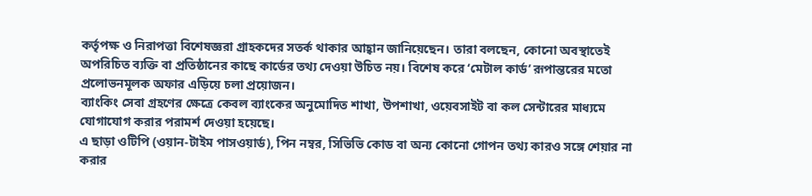কর্তৃপক্ষ ও নিরাপত্তা বিশেষজ্ঞরা গ্রাহকদের সতর্ক থাকার আহ্বান জানিয়েছেন। তারা বলছেন, কোনো অবস্থাতেই অপরিচিত ব্যক্তি বা প্রতিষ্ঠানের কাছে কার্ডের তথ্য দেওয়া উচিত নয়। বিশেষ করে ‘মেটাল কার্ড’ রূপান্তরের মতো প্রলোভনমূলক অফার এড়িয়ে চলা প্রয়োজন।
ব্যাংকিং সেবা গ্রহণের ক্ষেত্রে কেবল ব্যাংকের অনুমোদিত শাখা, উপশাখা, ওয়েবসাইট বা কল সেন্টারের মাধ্যমে যোগাযোগ করার পরামর্শ দেওয়া হয়েছে।
এ ছাড়া ওটিপি (ওয়ান-টাইম পাসওয়ার্ড), পিন নম্বর, সিভিভি কোড বা অন্য কোনো গোপন তথ্য কারও সঙ্গে শেয়ার না করার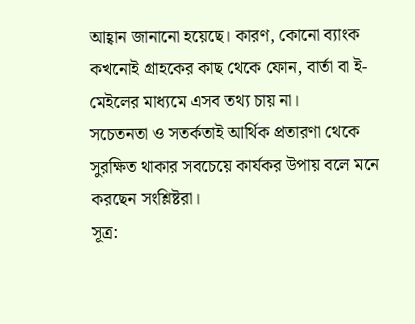আহ্বান জানানো হয়েছে। কারণ, কোনো ব্যাংক কখনোই গ্রাহকের কাছ থেকে ফোন, বার্তা বা ই-মেইলের মাধ্যমে এসব তথ্য চায় না।
সচেতনতা ও সতর্কতাই আর্থিক প্রতারণা থেকে সুরক্ষিত থাকার সবচেয়ে কার্যকর উপায় বলে মনে করছেন সংশ্লিষ্টরা।
সূত্র: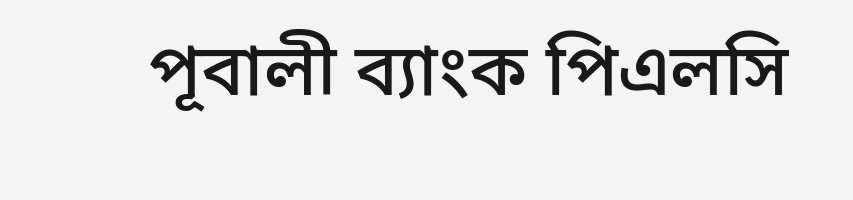পূবালী ব্যাংক পিএলসি